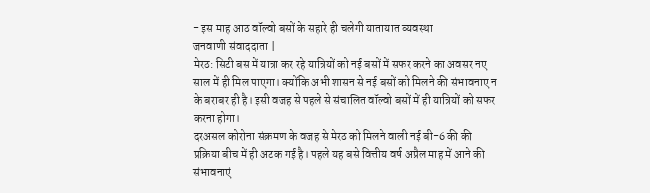- इस माह आठ वॉल्वो बसों के सहारे ही चलेगी यातायात व्यवस्था
जनवाणी संवाददाता |
मेरठ: सिटी बस में यात्रा कर रहे यात्रियों को नई बसों में सफर करने का अवसर नए साल में ही मिल पाएगा। क्योंकि अभी शासन से नई बसों को मिलने की संभावनाए न के बराबर ही है। इसी वजह से पहले से संचालित वॉल्वो बसों में ही यात्रियों को सफर करना होगा।
दरअसल कोरोना संक्रमण के वजह से मेरठ को मिलने वाली नई बी-6 की की प्रक्रिया बीच में ही अटक गई है। पहले यह बसे वित्तीय वर्ष अप्रैल माह में आने की संभावनाएं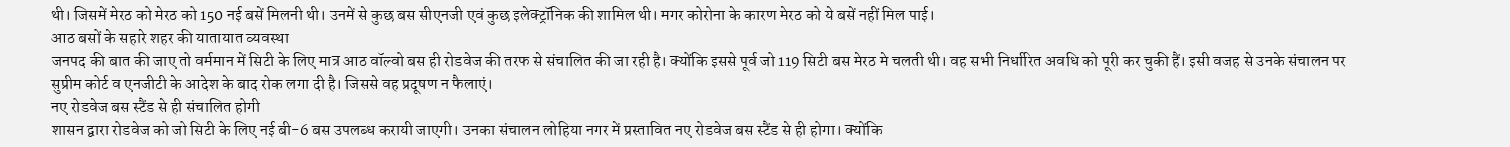थी। जिसमें मेरठ को मेरठ को 150 नई बसें मिलनी थी। उनमें से कुछ बस सीएनजी एवं कुछ इलेक्ट्रॉनिक की शामिल थी। मगर कोरोना के कारण मेरठ को ये बसें नहीं मिल पाई।
आठ बसों के सहारे शहर की यातायात व्यवस्था
जनपद की बात की जाए तो वर्ममान में सिटी के लिए मात्र आठ वॉल्वो बस ही रोडवेज की तरफ से संचालित की जा रही है। क्योंकि इससे पूर्व जो 119 सिटी बस मेरठ मे चलती थी। वह सभी निर्धारित अवधि को पूरी कर चुकी हैं। इसी वजह से उनके संचालन पर सुप्रीम कोर्ट व एनजीटी के आदेश के बाद रोक लगा दी है। जिससे वह प्रदूषण न फैलाएं।
नए रोडवेज बस स्टैंड से ही संचालित होगी
शासन द्वारा रोडवेज को जो सिटी के लिए नई बी-6 बस उपलब्ध करायी जाएगी। उनका संचालन लोहिया नगर में प्रस्तावित नए रोडवेज बस स्टैंड से ही होगा। क्योंकि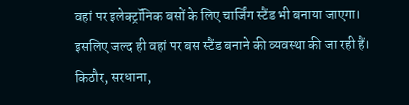वहां पर इलेक्ट्रॉनिक बसों के लिए चार्जिंग स्टैंड भी बनाया जाएगा। इसलिए जल्द ही वहां पर बस स्टैंड बनाने की व्यवस्था की जा रही हैं।
किठौर, सरधाना,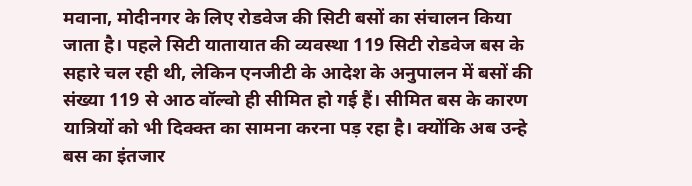मवाना, मोदीनगर के लिए रोडवेज की सिटी बसों का संचालन किया जाता है। पहले सिटी यातायात की व्यवस्था 119 सिटी रोडवेज बस के सहारे चल रही थी, लेकिन एनजीटी के आदेश के अनुपालन में बसों की संख्या 119 से आठ वॉल्वो ही सीमित हो गई हैं। सीमित बस के कारण यात्रियों को भी दिक्क्त का सामना करना पड़ रहा है। क्योंकि अब उन्हे बस का इंतजार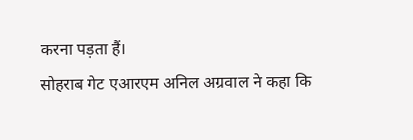करना पड़ता हैं।
सोहराब गेट एआरएम अनिल अग्रवाल ने कहा कि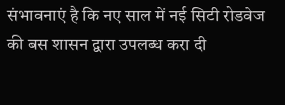संभावनाएं है कि नए साल में नई सिटी रोडवेज की बस शासन द्वारा उपलब्ध करा दी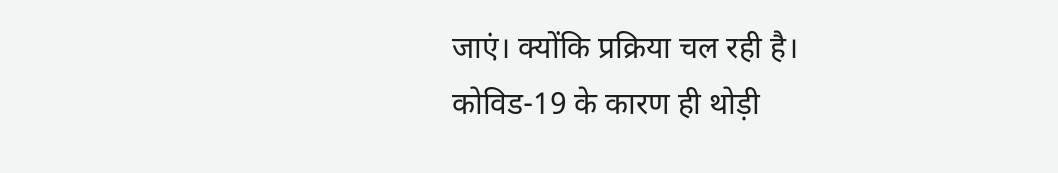जाएं। क्योंकि प्रक्रिया चल रही है। कोविड-19 के कारण ही थोड़ी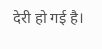देरी हो गई है।